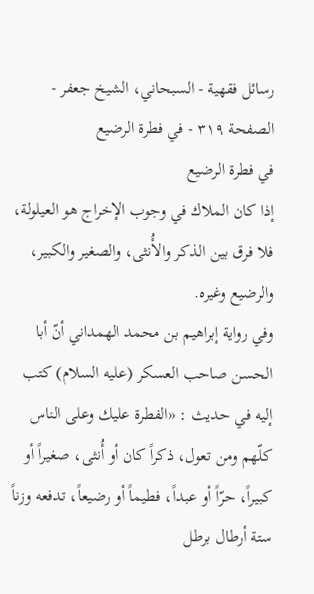رسائل فقهية - السبحاني، الشيخ جعفر - الصفحة ٣١٩ - في فطرة الرضيع
في فطرة الرضيع
إذا كان الملاك في وجوب الإخراج هو العيلولة، فلا فرق بين الذكر والأُنثى، والصغير والكبير، والرضيع وغيره.
وفي رواية إبراهيم بن محمد الهمداني أنّ أبا الحسن صاحب العسكر (عليه السلام) كتب إليه في حديث : «الفطرة عليك وعلى الناس كلّهم ومن تعول، ذكراً كان أو أُنثى، صغيراً أو كبيراً، حرّاً أو عبداً، فطيماً أو رضيعاً، تدفعه وزناً ستة أرطال برطل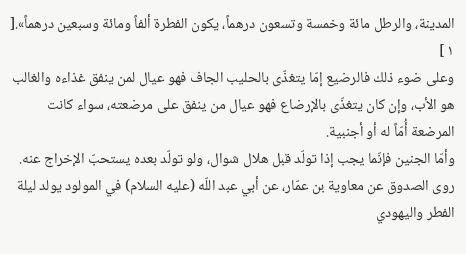المدينة، والرطل مائة وخمسة وتسعون درهماً، يكون الفطرة ألفاً ومائة وسبعين درهماً».[ ١ ]
وعلى ضوء ذلك فالرضيع إمّا يتغذّى بالحليب الجاف فهو عيال لمن ينفق غذاءه والغالب هو الأب، وإن كان يتغذّى بالإرضاع فهو عيال من ينفق على مرضعته، سواء كانت المرضعة أُمّاً له أو أجنبية.
وأمّا الجنين فإنّما يجب إذا تولّد قبل هلال شوال، ولو تولّد بعده يستحبّ الإخراج عنه.
روى الصدوق عن معاوية بن عمّار، عن أبي عبد اللّه (عليه السلام) في المولود يولد ليلة الفطر واليهودي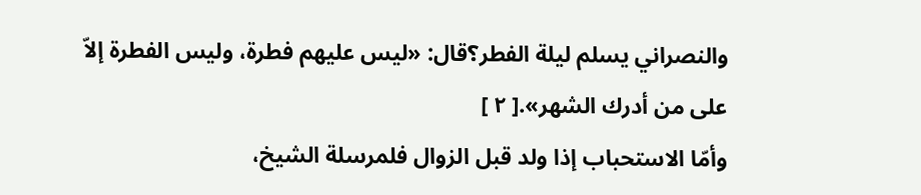والنصراني يسلم ليلة الفطر؟قال: «ليس عليهم فطرة، وليس الفطرة إلاّ على من أدرك الشهر».[ ٢ ]
وأمّا الاستحباب إذا ولد قبل الزوال فلمرسلة الشيخ،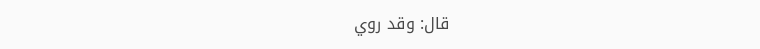قال: وقد روي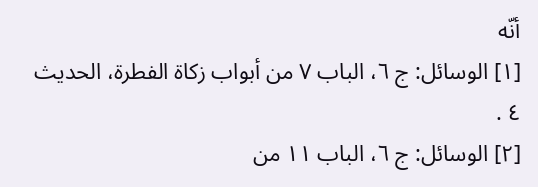أنّه
[١] الوسائل: ج ٦، الباب ٧ من أبواب زكاة الفطرة، الحديث ٤ .
[٢] الوسائل: ج ٦، الباب ١١ من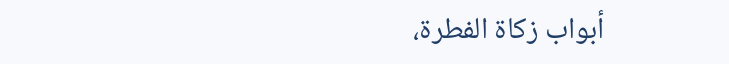أبواب زكاة الفطرة،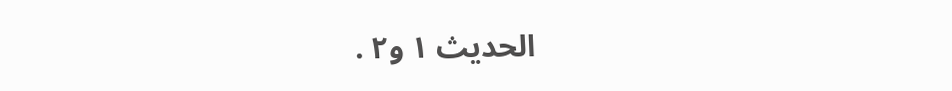الحديث ١ و٢ .